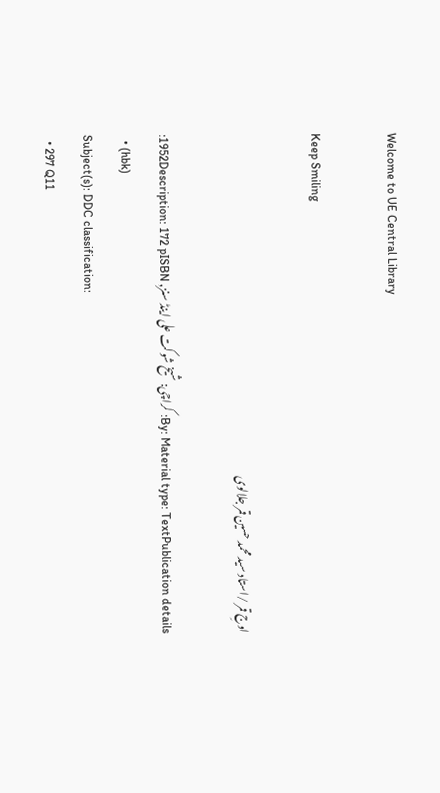Welcome to UE Central Library

Keep Smiling

اوجِ قمر /استاد سید محمد حسین قمر جلالوی

By: Material type: TextPublication details: کراچی: شیخ شوکت علی اینڈ سنز, 1952Description: 172 pISBN:
  • (hbk)
Subject(s): DDC classification:
  • 297 Q11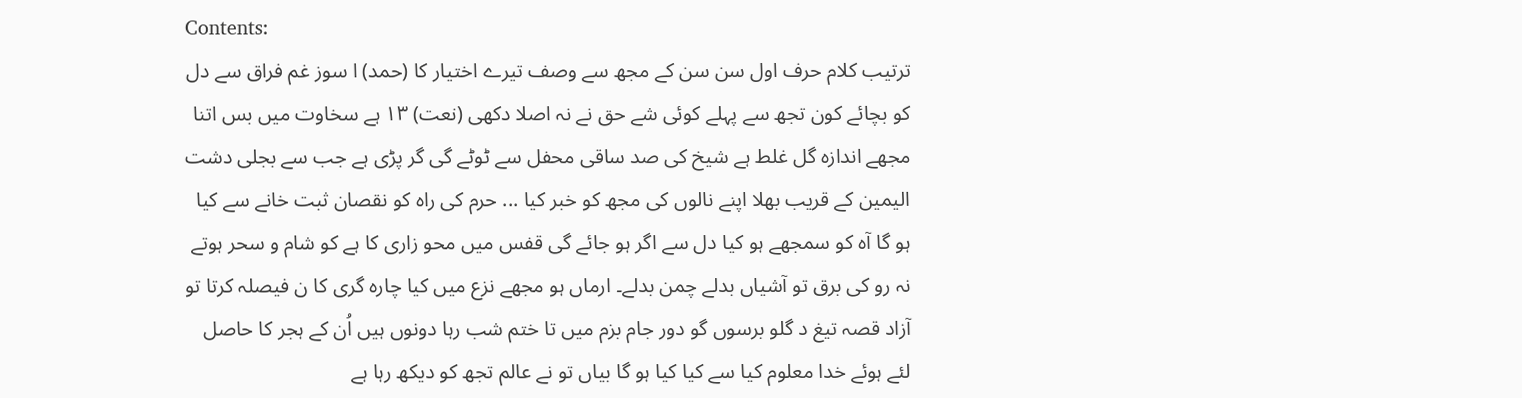Contents:
ترتیب کلام حرف اول سن سن کے مجھ سے وصف تیرے اختیار کا (حمد) ا سوز غم فراق سے دل کو بچائے کون تجھ سے پہلے کوئی شے حق نے نہ اصلا دکھی (نعت) ۱۳ ہے سخاوت میں بس اتنا مجھے اندازہ گل غلط ہے شیخ کی صد ساقی محفل سے ٹوٹے گی گر پڑی ہے جب سے بجلی دشت الیمین کے قریب بھلا اپنے نالوں کی مجھ کو خبر کیا ... حرم کی راہ کو نقصان ثبت خانے سے کیا ہو گا آہ کو سمجھے ہو کیا دل سے اگر ہو جائے گی قفس میں محو زاری کا ہے کو شام و سحر ہوتے نہ رو کی برق تو آشیاں بدلے چمن بدلے۔ ارماں ہو مجھے نزع میں کیا چارہ گری کا ن فیصلہ کرتا تو آزاد قصہ تیغ د گلو برسوں گو دور جام بزم میں تا ختم شب رہا دونوں ہیں اُن کے ہجر کا حاصل لئے ہوئے خدا معلوم کیا سے کیا کیا ہو گا بیاں تو نے عالم تجھ کو دیکھ رہا ہے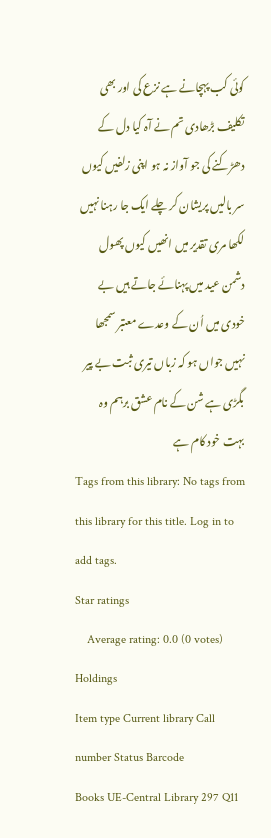کوئی کب پہچانے ہے نزع کی اور بھی تکلیف بڑھادی تم نے آہ کیا دل کے دھڑکنے کی جو آواز نہ ہو اپنی زلفیں کیوں سر بالیں پریشان کر چلے ایک جا رہنا نہیں لکھا مری تقدیر میں انھیں کیوں پھول دشمن عید میں پہنائے جاتے ہیں بے خودی میں اُن کے وعدے معتبر سمجھا نہیں جواں ہو کہ زباں تیری ثبت بے پیر بگڑی ہے شن کے نام عشق برہم وہ بہت خود کام ہے
Tags from this library: No tags from this library for this title. Log in to add tags.
Star ratings
    Average rating: 0.0 (0 votes)
Holdings
Item type Current library Call number Status Barcode
Books UE-Central Library 297 Q11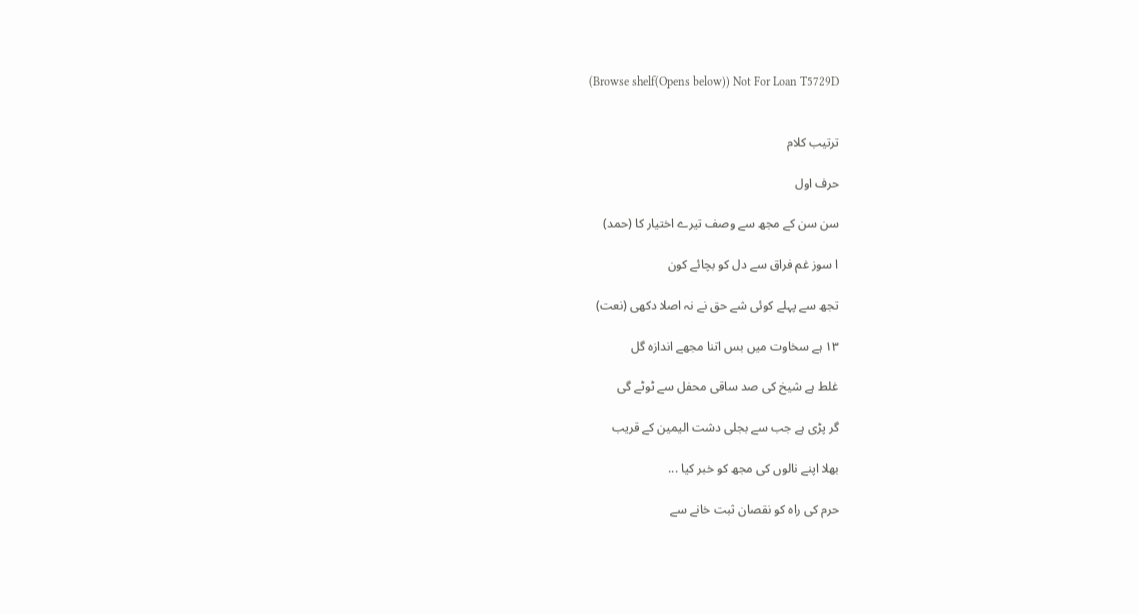(Browse shelf(Opens below)) Not For Loan T5729D


ترتیب کلام

حرف اول

سن سن کے مجھ سے وصف تیرے اختیار کا (حمد)

ا سوز غم فراق سے دل کو بچائے کون

تجھ سے پہلے کوئی شے حق نے نہ اصلا دکھی (نعت)

۱۳ ہے سخاوت میں بس اتنا مجھے اندازہ گل

غلط ہے شیخ کی صد ساقی محفل سے ٹوٹے گی

گر پڑی ہے جب سے بجلی دشت الیمین کے قریب

بھلا اپنے نالوں کی مجھ کو خبر کیا ...

حرم کی راہ کو نقصان ثبت خانے سے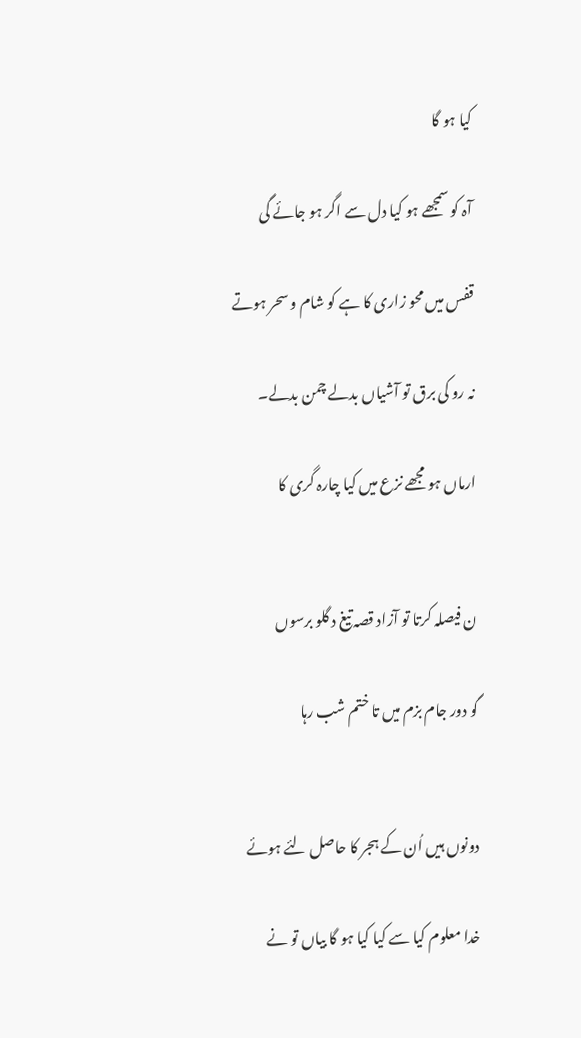کیا ہو گا

آہ کو سمجھے ہو کیا دل سے اگر ہو جائے گی

قفس میں محو زاری کا ہے کو شام و سحر ہوتے

نہ رو کی برق تو آشیاں بدلے چمن بدلے۔

ارماں ہو مجھے نزع میں کیا چارہ گری کا


ن فیصلہ کرتا تو آزاد قصہ تیغ د گلو برسوں

گو دور جام بزم میں تا ختم شب رہا


دونوں ہیں اُن کے ہجر کا حاصل لئے ہوئے

خدا معلوم کیا سے کیا کیا ہو گا بیاں تو نے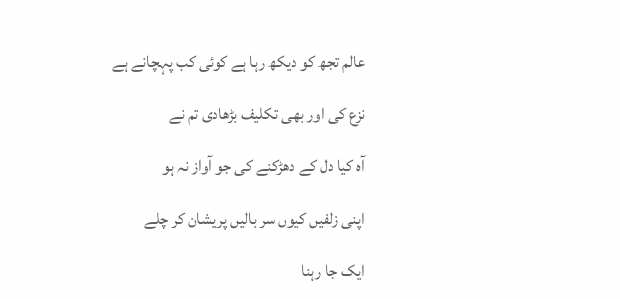عالم تجھ کو دیکھ رہا ہے کوئی کب پہچانے ہے

نزع کی اور بھی تکلیف بڑھادی تم نے

آہ کیا دل کے دھڑکنے کی جو آواز نہ ہو

اپنی زلفیں کیوں سر بالیں پریشان کر چلے

ایک جا رہنا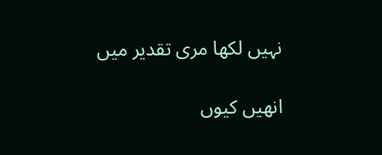نہیں لکھا مری تقدیر میں

انھیں کیوں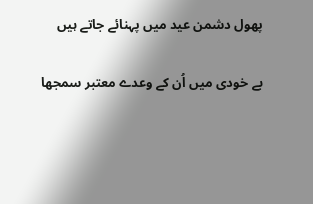پھول دشمن عید میں پہنائے جاتے ہیں

بے خودی میں اُن کے وعدے معتبر سمجھا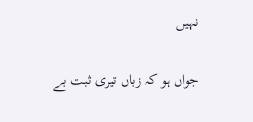نہیں

جواں ہو کہ زباں تیری ثبت بے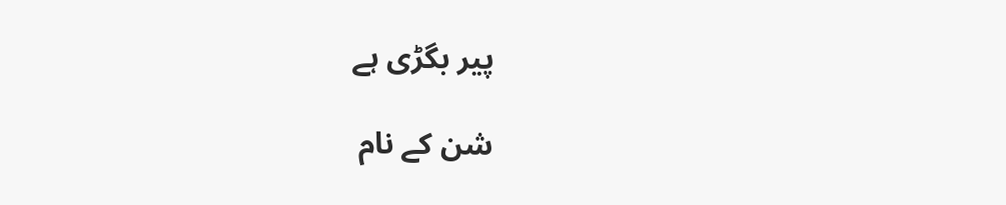پیر بگڑی ہے

شن کے نام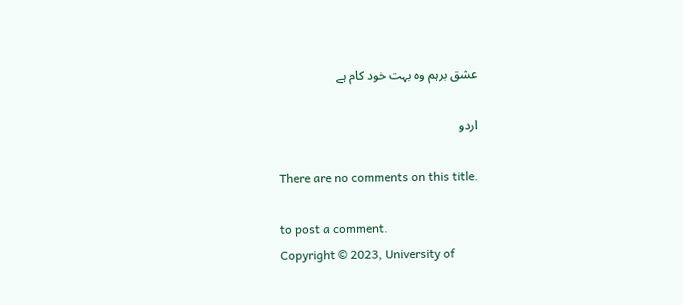عشق برہم وہ بہت خود کام ہے

اردو

There are no comments on this title.

to post a comment.
Copyright © 2023, University of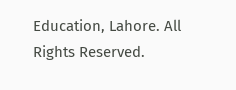Education, Lahore. All Rights Reserved.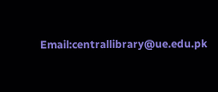Email:centrallibrary@ue.edu.pk